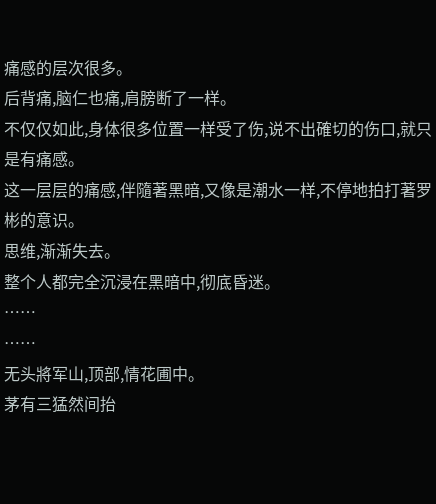痛感的层次很多。
后背痛,脑仁也痛,肩膀断了一样。
不仅仅如此,身体很多位置一样受了伤,说不出確切的伤口,就只是有痛感。
这一层层的痛感,伴隨著黑暗,又像是潮水一样,不停地拍打著罗彬的意识。
思维,渐渐失去。
整个人都完全沉浸在黑暗中,彻底昏迷。
……
……
无头將军山,顶部,情花圃中。
茅有三猛然间抬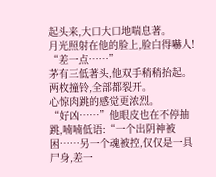起头来,大口大口地喘息著。
月光照射在他的脸上,脸白得嚇人!
“差一点……”
茅有三低著头,他双手稍稍抬起。
两枚撞铃,全部都裂开。
心惊肉跳的感觉更浓烈。
“好凶……”他眼皮也在不停抽跳,喃喃低语:“一个出阴神被困……另一个魂被控,仅仅是一具尸身,差一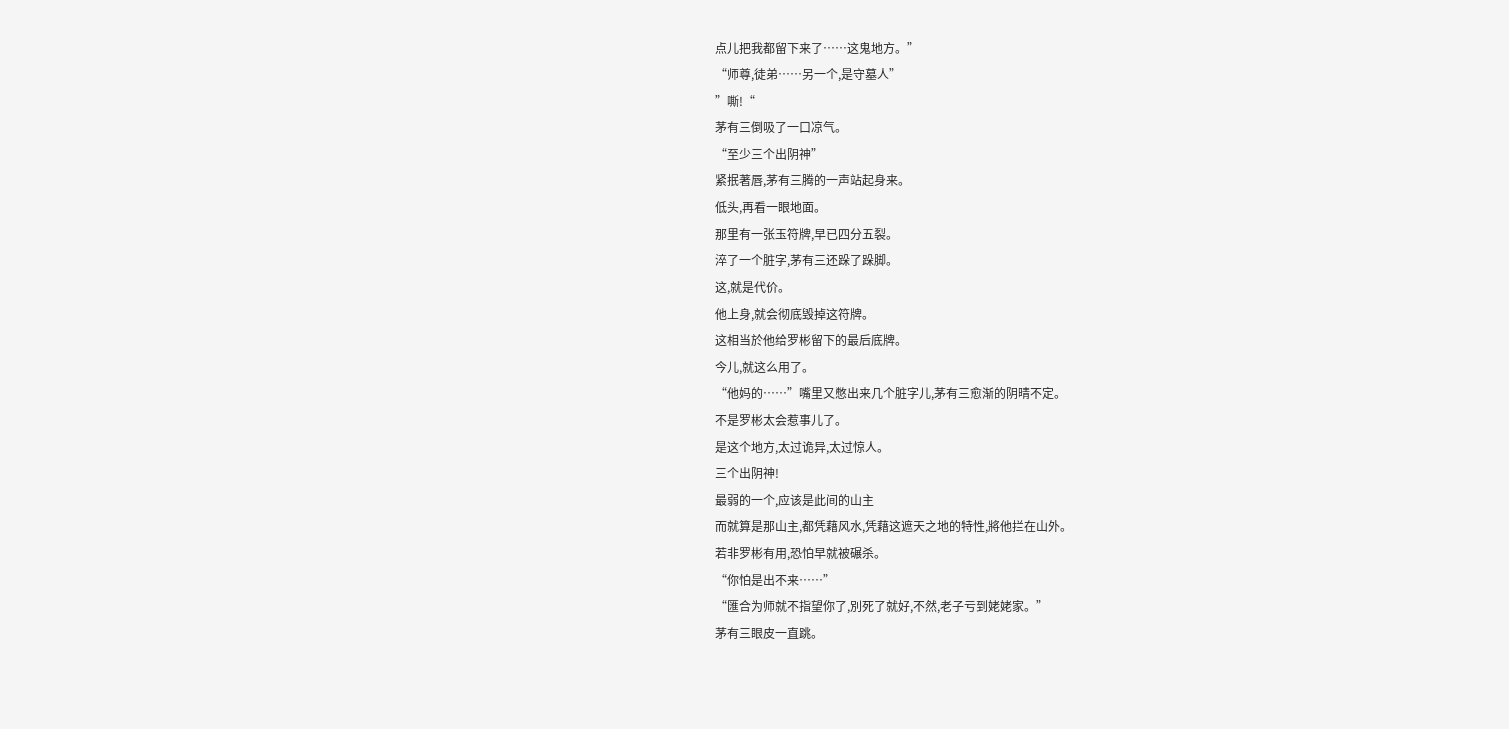点儿把我都留下来了……这鬼地方。”
“师尊,徒弟……另一个,是守墓人”
”嘶!“
茅有三倒吸了一口凉气。
“至少三个出阴神”
紧抿著唇,茅有三腾的一声站起身来。
低头,再看一眼地面。
那里有一张玉符牌,早已四分五裂。
淬了一个脏字,茅有三还跺了跺脚。
这,就是代价。
他上身,就会彻底毁掉这符牌。
这相当於他给罗彬留下的最后底牌。
今儿,就这么用了。
“他妈的……”嘴里又憋出来几个脏字儿,茅有三愈渐的阴晴不定。
不是罗彬太会惹事儿了。
是这个地方,太过诡异,太过惊人。
三个出阴神!
最弱的一个,应该是此间的山主
而就算是那山主,都凭藉风水,凭藉这遮天之地的特性,將他拦在山外。
若非罗彬有用,恐怕早就被碾杀。
“你怕是出不来……”
“匯合为师就不指望你了,別死了就好,不然,老子亏到姥姥家。”
茅有三眼皮一直跳。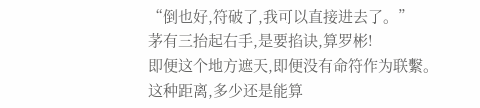“倒也好,符破了,我可以直接进去了。”
茅有三抬起右手,是要掐诀,算罗彬!
即便这个地方遮天,即便没有命符作为联繫。
这种距离,多少还是能算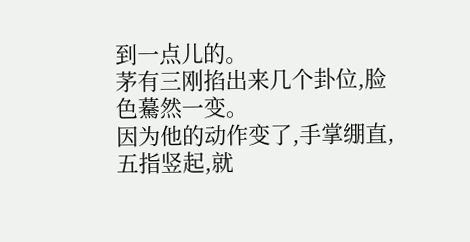到一点儿的。
茅有三刚掐出来几个卦位,脸色驀然一变。
因为他的动作变了,手掌绷直,五指竖起,就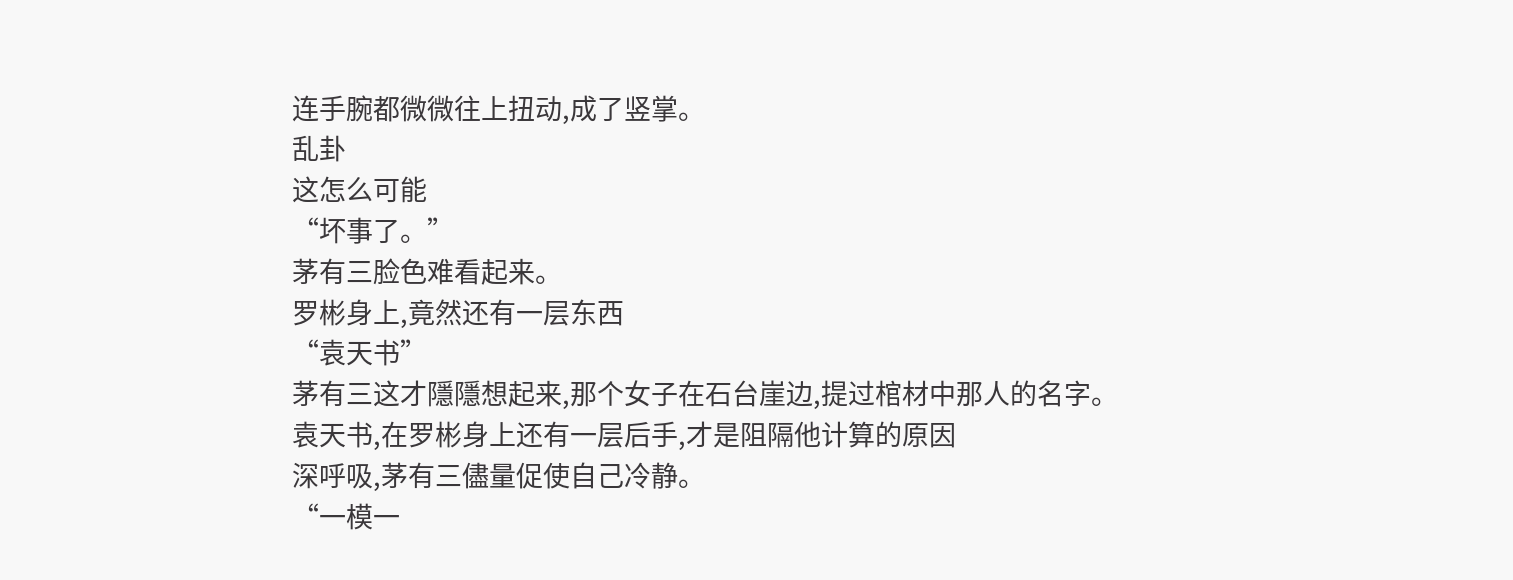连手腕都微微往上扭动,成了竖掌。
乱卦
这怎么可能
“坏事了。”
茅有三脸色难看起来。
罗彬身上,竟然还有一层东西
“袁天书”
茅有三这才隱隱想起来,那个女子在石台崖边,提过棺材中那人的名字。
袁天书,在罗彬身上还有一层后手,才是阻隔他计算的原因
深呼吸,茅有三儘量促使自己冷静。
“一模一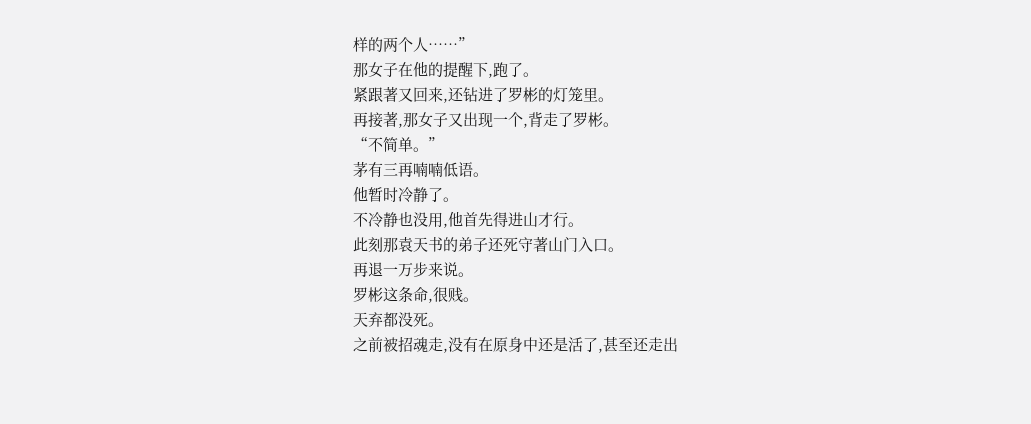样的两个人……”
那女子在他的提醒下,跑了。
紧跟著又回来,还钻进了罗彬的灯笼里。
再接著,那女子又出现一个,背走了罗彬。
“不简单。”
茅有三再喃喃低语。
他暂时冷静了。
不冷静也没用,他首先得进山才行。
此刻那袁天书的弟子还死守著山门入口。
再退一万步来说。
罗彬这条命,很贱。
天弃都没死。
之前被招魂走,没有在原身中还是活了,甚至还走出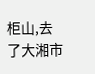柜山,去了大湘市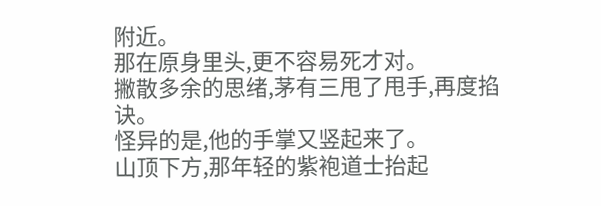附近。
那在原身里头,更不容易死才对。
撇散多余的思绪,茅有三甩了甩手,再度掐诀。
怪异的是,他的手掌又竖起来了。
山顶下方,那年轻的紫袍道士抬起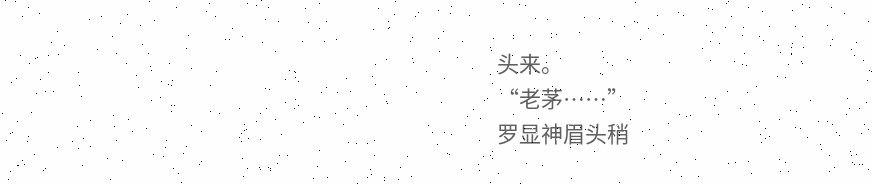头来。
“老茅……”
罗显神眉头稍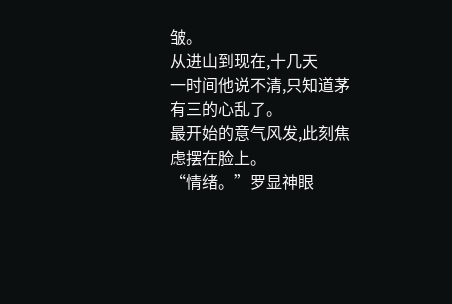皱。
从进山到现在,十几天
一时间他说不清,只知道茅有三的心乱了。
最开始的意气风发,此刻焦虑摆在脸上。
“情绪。”罗显神眼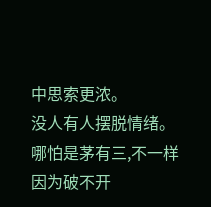中思索更浓。
没人有人摆脱情绪。
哪怕是茅有三,不一样因为破不开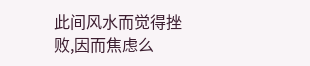此间风水而觉得挫败,因而焦虑么